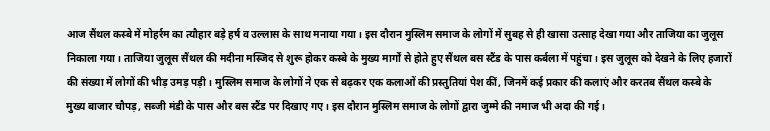आज सैंथल कस्बे में मोहर्रम का त्यौहार बड़े हर्ष व उल्लास के साथ मनाया गया। इस दौरान मुस्लिम समाज के लोगों में सुबह से ही खासा उत्साह देखा गया और ताजिया का जुलूस निकाला गया। ताजिया जुलूस सैंथल की मदीना मस्जिद से शुरू होकर कस्बे के मुख्य मार्गों से होते हुए सैंथल बस स्टैंड के पास कर्बला में पहुंचा। इस जुलूस को देखने के लिए हजारों की संख्या में लोगों की भीड़ उमड़ पड़ी। मुस्लिम समाज के लोगों ने एक से बढ़कर एक कलाओं की प्रस्तुतियां पेश कीं, जिनमें कई प्रकार की कलाएं और करतब सैंथल कस्बे के मुख्य बाजार चौपड़, सब्जी मंडी के पास और बस स्टैंड पर दिखाए गए। इस दौरान मुस्लिम समाज के लोगों द्वारा जुम्मे की नमाज भी अदा की गई।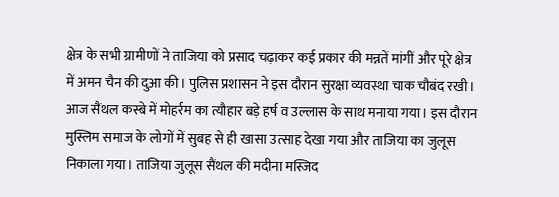क्षेत्र के सभी ग्रामीणों ने ताजिया को प्रसाद चढ़ाकर कई प्रकार की मन्नतें मांगीं और पूरे क्षेत्र में अमन चैन की दुआ की। पुलिस प्रशासन ने इस दौरान सुरक्षा व्यवस्था चाक चौबंद रखी।
आज सैंथल कस्बे में मोहर्रम का त्यौहार बड़े हर्ष व उल्लास के साथ मनाया गया। इस दौरान मुस्लिम समाज के लोगों में सुबह से ही खासा उत्साह देखा गया और ताजिया का जुलूस निकाला गया। ताजिया जुलूस सैंथल की मदीना मस्जिद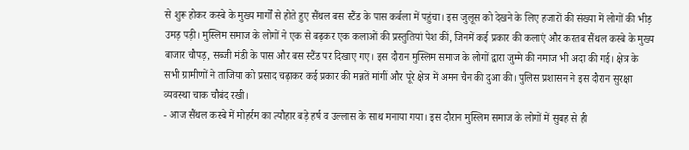से शुरू होकर कस्बे के मुख्य मार्गों से होते हुए सैंथल बस स्टैंड के पास कर्बला में पहुंचा। इस जुलूस को देखने के लिए हजारों की संख्या में लोगों की भीड़ उमड़ पड़ी। मुस्लिम समाज के लोगों ने एक से बढ़कर एक कलाओं की प्रस्तुतियां पेश कीं, जिनमें कई प्रकार की कलाएं और करतब सैंथल कस्बे के मुख्य बाजार चौपड़, सब्जी मंडी के पास और बस स्टैंड पर दिखाए गए। इस दौरान मुस्लिम समाज के लोगों द्वारा जुम्मे की नमाज भी अदा की गई। क्षेत्र के सभी ग्रामीणों ने ताजिया को प्रसाद चढ़ाकर कई प्रकार की मन्नतें मांगीं और पूरे क्षेत्र में अमन चैन की दुआ की। पुलिस प्रशासन ने इस दौरान सुरक्षा व्यवस्था चाक चौबंद रखी।
- आज सैंथल कस्बे में मोहर्रम का त्यौहार बड़े हर्ष व उल्लास के साथ मनाया गया। इस दौरान मुस्लिम समाज के लोगों में सुबह से ही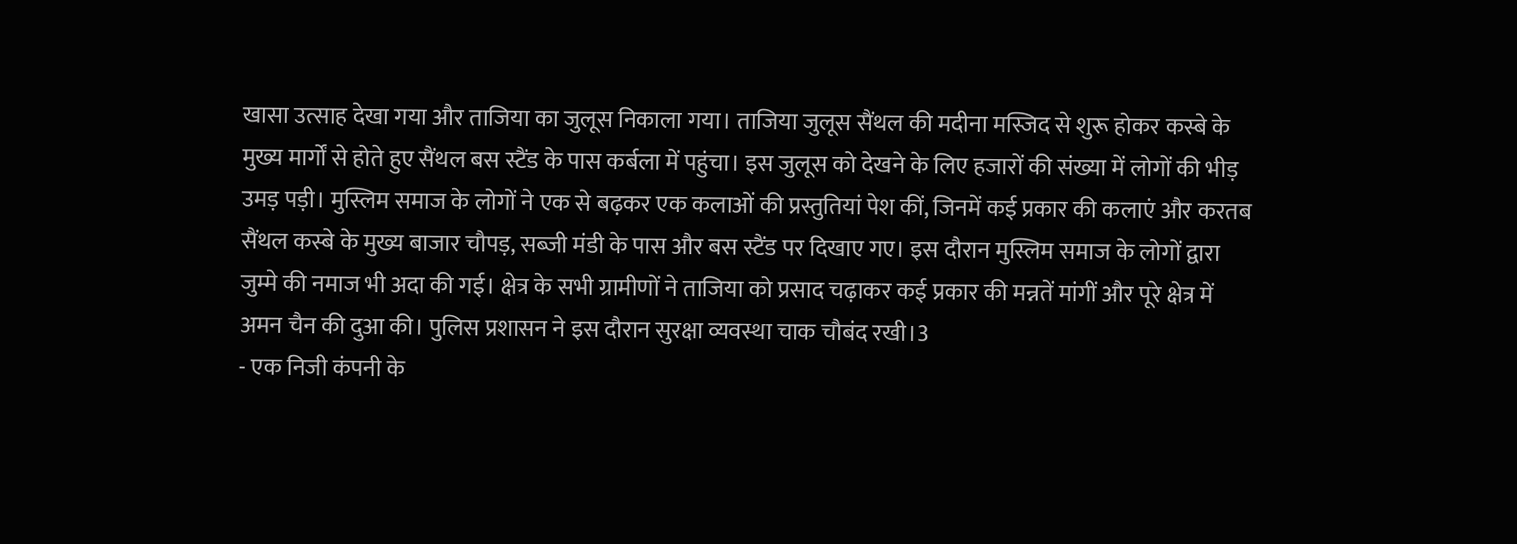खासा उत्साह देखा गया और ताजिया का जुलूस निकाला गया। ताजिया जुलूस सैंथल की मदीना मस्जिद से शुरू होकर कस्बे के मुख्य मार्गों से होते हुए सैंथल बस स्टैंड के पास कर्बला में पहुंचा। इस जुलूस को देखने के लिए हजारों की संख्या में लोगों की भीड़ उमड़ पड़ी। मुस्लिम समाज के लोगों ने एक से बढ़कर एक कलाओं की प्रस्तुतियां पेश कीं, जिनमें कई प्रकार की कलाएं और करतब सैंथल कस्बे के मुख्य बाजार चौपड़, सब्जी मंडी के पास और बस स्टैंड पर दिखाए गए। इस दौरान मुस्लिम समाज के लोगों द्वारा जुम्मे की नमाज भी अदा की गई। क्षेत्र के सभी ग्रामीणों ने ताजिया को प्रसाद चढ़ाकर कई प्रकार की मन्नतें मांगीं और पूरे क्षेत्र में अमन चैन की दुआ की। पुलिस प्रशासन ने इस दौरान सुरक्षा व्यवस्था चाक चौबंद रखी।3
- एक निजी कंपनी के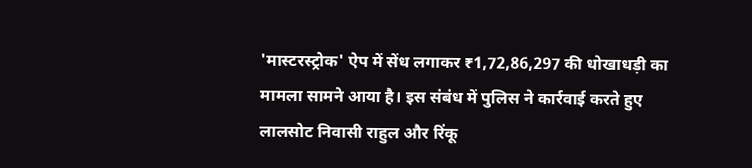'मास्टरस्ट्रोक' ऐप में सेंध लगाकर ₹1,72,86,297 की धोखाधड़ी का मामला सामने आया है। इस संबंध में पुलिस ने कार्रवाई करते हुए लालसोट निवासी राहुल और रिंकू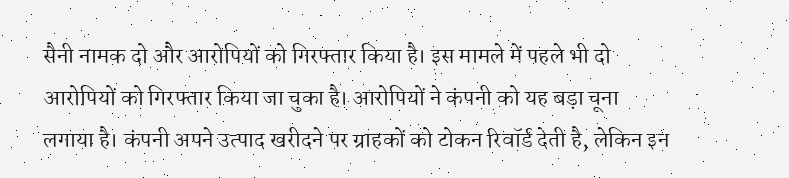सैनी नामक दो और आरोपियों को गिरफ्तार किया है। इस मामले में पहले भी दो आरोपियों को गिरफ्तार किया जा चुका है। आरोपियों ने कंपनी को यह बड़ा चूना लगाया है। कंपनी अपने उत्पाद खरीदने पर ग्राहकों को टोकन रिवॉर्ड देती है, लेकिन इन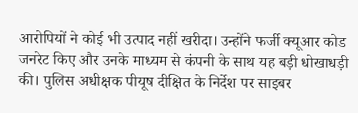आरोपियों ने कोई भी उत्पाद नहीं खरीदा। उन्होंने फर्जी क्यूआर कोड जनरेट किए और उनके माध्यम से कंपनी के साथ यह बड़ी धोखाधड़ी की। पुलिस अधीक्षक पीयूष दीक्षित के निर्देश पर साइबर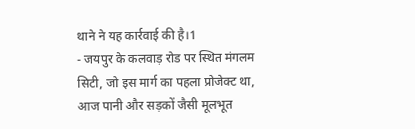थाने ने यह कार्रवाई की है।1
- जयपुर के कलवाड़ रोड पर स्थित मंगलम सिटी, जो इस मार्ग का पहला प्रोजेक्ट था, आज पानी और सड़कों जैसी मूलभूत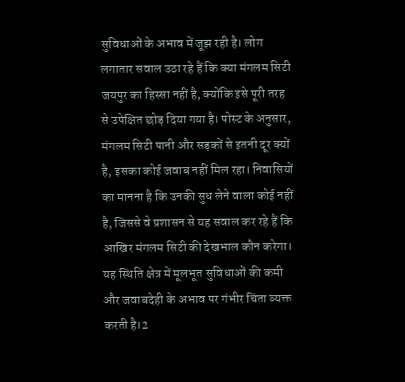सुविधाओं के अभाव में जूझ रही है। लोग लगातार सवाल उठा रहे हैं कि क्या मंगलम सिटी जयपुर का हिस्सा नहीं है, क्योंकि इसे पूरी तरह से उपेक्षित छोड़ दिया गया है। पोस्ट के अनुसार, मंगलम सिटी पानी और सड़कों से इतनी दूर क्यों है, इसका कोई जवाब नहीं मिल रहा। निवासियों का मानना है कि उनकी सुध लेने वाला कोई नहीं है, जिससे वे प्रशासन से यह सवाल कर रहे हैं कि आखिर मंगलम सिटी की देखभाल कौन करेगा। यह स्थिति क्षेत्र में मूलभूत सुविधाओं की कमी और जवाबदेही के अभाव पर गंभीर चिंता व्यक्त करती है।2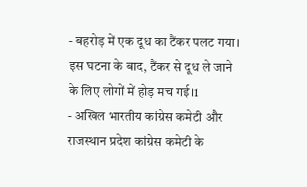- बहरोड़ में एक दूध का टैंकर पलट गया। इस घटना के बाद, टैंकर से दूध ले जाने के लिए लोगों में होड़ मच गई।1
- अखिल भारतीय कांग्रेस कमेटी और राजस्थान प्रदेश कांग्रेस कमेटी के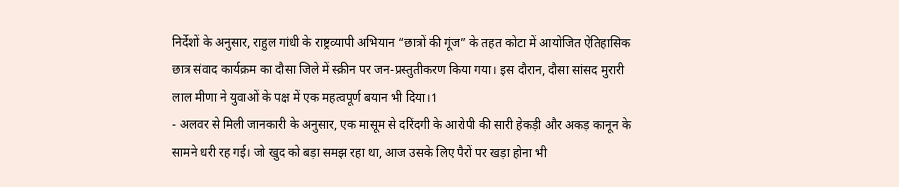निर्देशों के अनुसार, राहुल गांधी के राष्ट्रव्यापी अभियान “छात्रों की गूंज” के तहत कोटा में आयोजित ऐतिहासिक छात्र संवाद कार्यक्रम का दौसा जिले में स्क्रीन पर जन-प्रस्तुतीकरण किया गया। इस दौरान, दौसा सांसद मुरारी लाल मीणा ने युवाओं के पक्ष में एक महत्वपूर्ण बयान भी दिया।1
- अलवर से मिली जानकारी के अनुसार, एक मासूम से दरिंदगी के आरोपी की सारी हेकड़ी और अकड़ कानून के सामने धरी रह गई। जो खुद को बड़ा समझ रहा था, आज उसके लिए पैरों पर खड़ा होना भी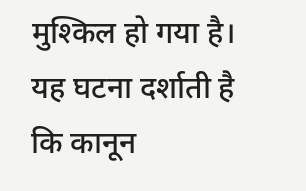मुश्किल हो गया है। यह घटना दर्शाती है कि कानून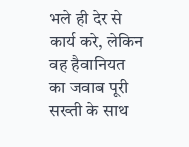भले ही देर से कार्य करे, लेकिन वह हैवानियत का जवाब पूरी सख्ती के साथ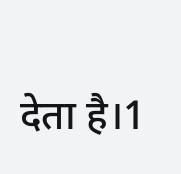देता है।1